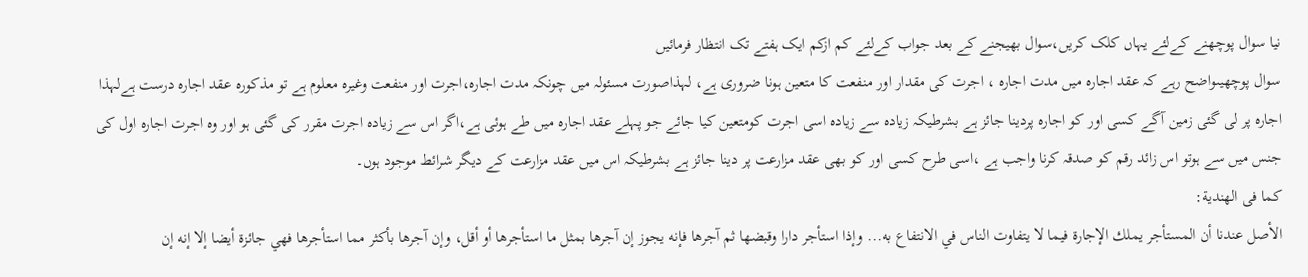نیا سوال پوچھنے کےلئے یہاں کلک کریں،سوال بھیجنے کے بعد جواب کےلئے کم ازکم ایک ہفتے تک انتظار فرمائیں
سوال پوچھیںواضح رہے کہ عقد اجارہ میں مدت اجارہ ، اجرت کی مقدار اور منفعت کا متعین ہونا ضروری ہے، لہذاصورت مسئولہ میں چونکہ مدت اجارہ،اجرت اور منفعت وغیرہ معلوم ہے تو مذکورہ عقد اجارہ درست ہےلہذا اجارہ پر لی گئی زمین آگے کسی اور کو اجارہ پردینا جائز ہے بشرطیکہ زیادہ سے زیادہ اسی اجرت کومتعین کیا جائے جو پہلے عقد اجارہ میں طے ہوئی ہے،اگر اس سے زیادہ اجرت مقرر کی گئی ہو اور وہ اجرت اجارہ اول کی جنس میں سے ہوتو اس زائد رقم کو صدقہ کرنا واجب ہے ،اسی طرح کسی اور کو بھی عقد مزارعت پر دینا جائز ہے بشرطیکہ اس میں عقد مزارعت کے دیگر شرائط موجود ہوں۔
كما فى الهندية:
الأصل عندنا أن المستأجر يملك الإجارة فيما لا يتفاوت الناس في الانتفاع به... وإذا استأجر دارا وقبضها ثم آجرها فإنه يجوز إن آجرها بمثل ما استأجرها أو أقل، وإن آجرها بأكثر مما استأجرها فهي جائزة أيضا إلا إنه إن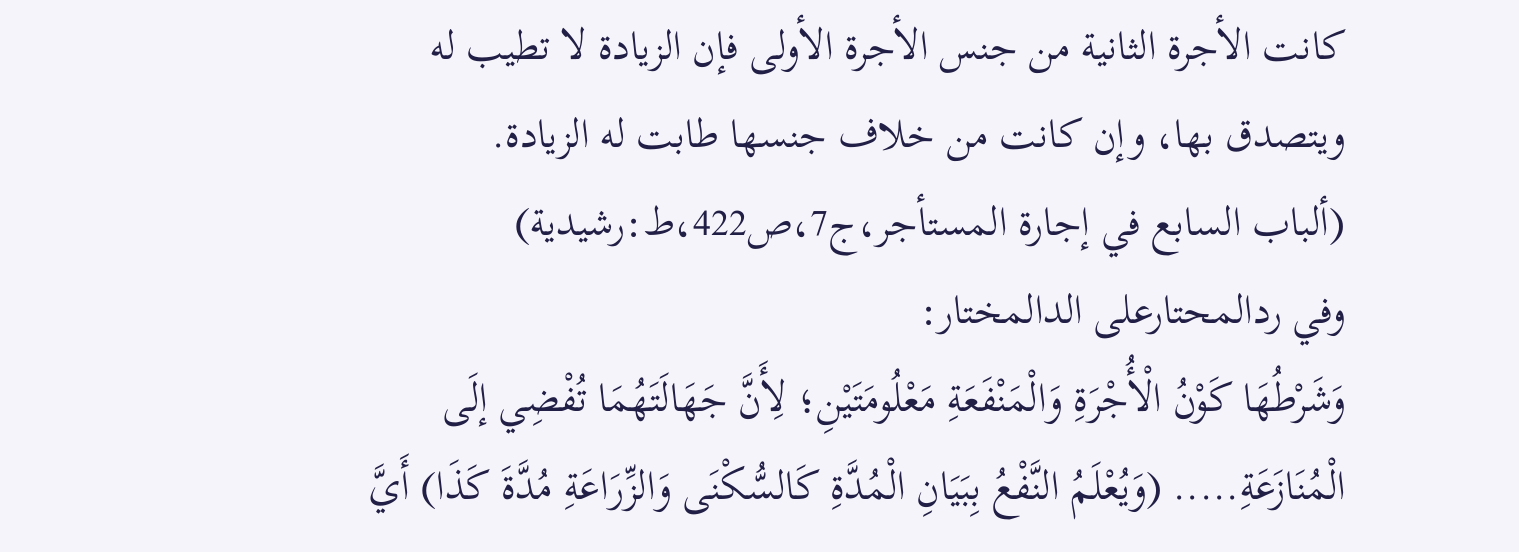كانت الأجرة الثانية من جنس الأجرة الأولى فإن الزيادة لا تطيب له ويتصدق بها، وإن كانت من خلاف جنسها طابت له الزيادة.
(ألباب السابع في إجارة المستأجر،ج7،ص422،ط:رشيدية)
وفي ردالمحتارعلى الدالمختار:
وَشَرْطُهَا كَوْنُ الْأُجْرَةِ وَالْمَنْفَعَةِ مَعْلُومَتَيْنِ؛ لِأَنَّ جَهَالَتَهُمَا تُفْضِي إلَى الْمُنَازَعَةِ..... (وَيُعْلَمُ النَّفْعُ بِبَيَانِ الْمُدَّةِ كَالسُّكْنَى وَالزِّرَاعَةِ مُدَّةَ كَذَا) أَيَّ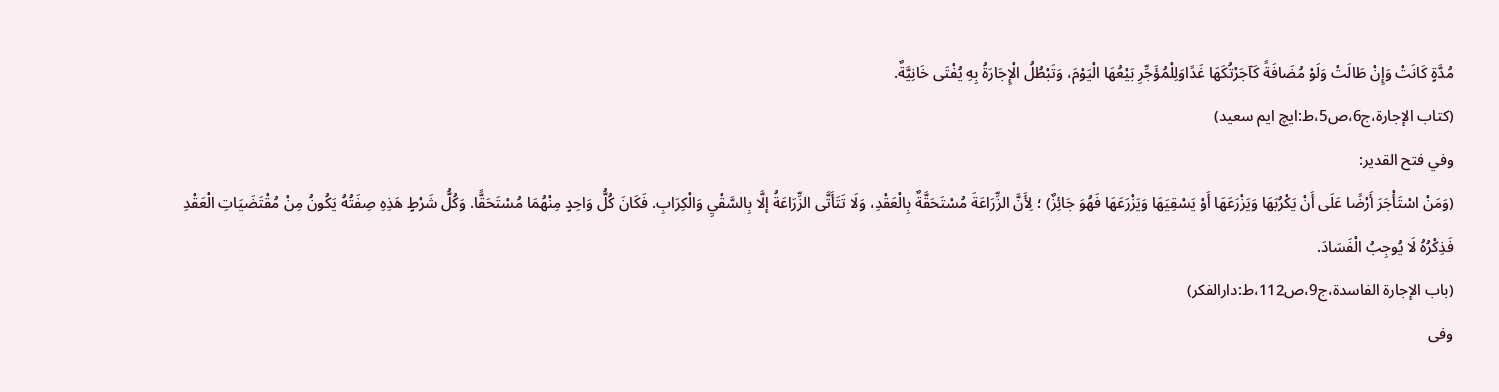مُدَّةٍ كَانَتْ وَإِنْ طَالَتْ وَلَوْ مُضَافَةً كَآجَرْتُكَهَا غَدًاوَلِلْمُؤَجِّرِ بَيْعُهَا الْيَوْمَ، وَتَبْطُلُ الْإِجَارَةُ بِهِ يُفْتَى خَانِيَّةٌ.
(كتاب الإجارة،ج6،ص5،ط:ايچ ايم سعيد)
وفي فتح القدير:
(وَمَنْ اسْتَأْجَرَ أَرْضًا عَلَى أَنْ يَكْرُبَهَا وَيَزْرَعَهَا أَوْ يَسْقِيَهَا وَيَزْرَعَهَا فَهُوَ جَائِزٌ) ؛ لِأَنَّ الزِّرَاعَةَ مُسْتَحَقَّةٌ بِالْعَقْدِ، وَلَا تَتَأَتَّى الزِّرَاعَةُ إلَّا بِالسَّقْيِ وَالْكِرَابِ. فَكَانَ كُلُّ وَاحِدٍ مِنْهُمَا مُسْتَحَقًّا. وَكُلُّ شَرْطٍ هَذِهِ صِفَتُهُ يَكُونُ مِنْ مُقْتَضَيَاتِ الْعَقْدِ فَذِكْرُهُ لَا يُوجِبُ الْفَسَادَ.
(باب الإجارة الفاسدة،ج9،ص112،ط:دارالفكر)
وفى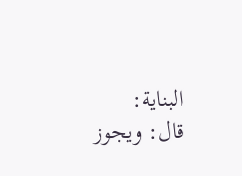البناية:
قال: ويجوز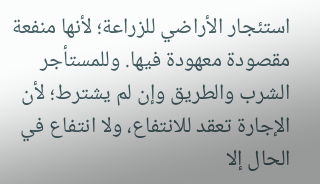استئجار الأراضي للزراعة؛ لأنها منفعة مقصودة معهودة فيها. وللمستأجر الشرب والطريق وإن لم يشترط؛ لأن الإجارة تعقد للانتفاع، ولا انتفاع في الحال إلا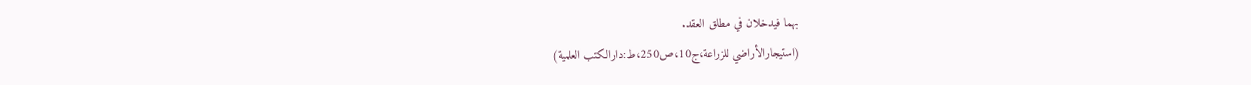بهما فيدخلان في مطلق العقد.
(استيجارالأراضي للزراعة،ج10،ص250،ط:دارالكتب العلمية)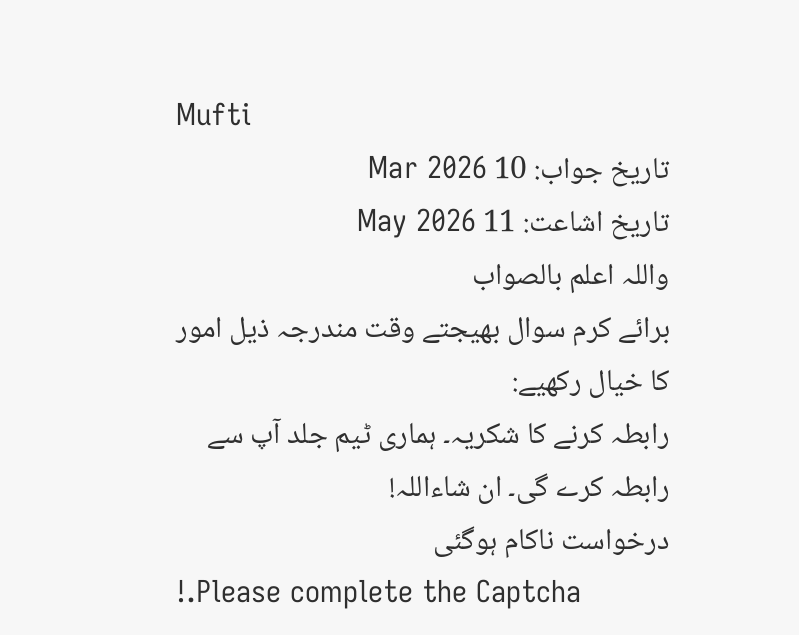Mufti
تاریخ جواب: 10 Mar 2026
تاریخ اشاعت: 11 May 2026
واللہ اعلم بالصواب
برائے کرم سوال بھیجتے وقت مندرجہ ذیل امور کا خیال رکھیے:
رابطہ کرنے کا شکریہ۔ ہماری ٹیم جلد آپ سے رابطہ کرے گی۔ ان شاءاللہ!
درخواست ناکام ہوگئی
!.Please complete the Captcha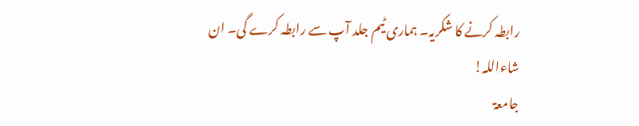رابطہ کرنے کا شکریہ۔ ہماری ٹیم جلد آپ سے رابطہ کرے گی۔ ان شاءاللہ!
جامعۃ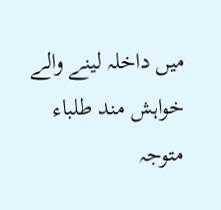میں داخلہ لینے والے خواہش مند طلباء متوجہ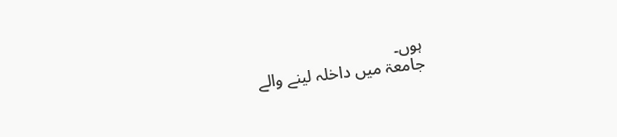ہوں۔
جامعۃ میں داخلہ لینے والے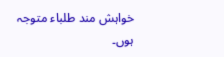خواہش مند طلباء متوجہ ہوں۔